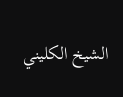الشيخ الكليني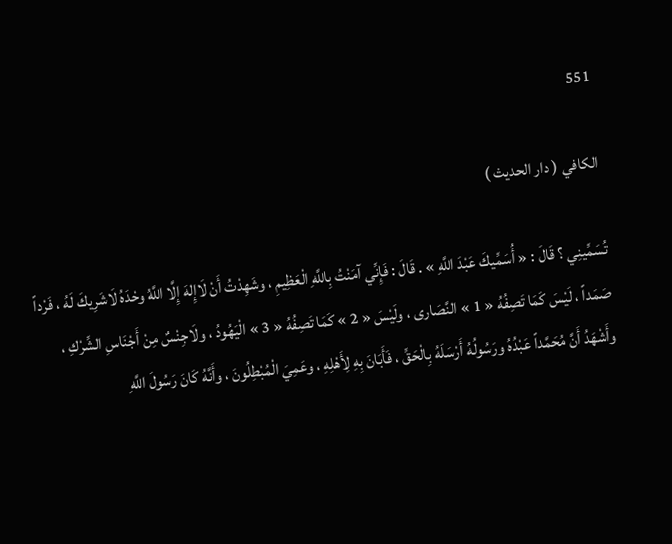551

الكافي ( دار الحديث )

تُسَمِّينِي ؟ قَالَ : « أُسَمِّيكَ عَبْدَ اللَّهِ » . قَالَ : فَإِنِّي آمَنْتُ بِاللَّهِ الْعَظِيمِ ، وشَهِدْتُ أَنْ لَاإِلهَ إِلَّا اللَّهُ وحْدَهُ لَاشَرِيكَ لَهُ ، فَرْداً صَمَداً ، لَيْسَ كَمَا تَصِفُهُ « 1 » النَّصَارى ، ولَيْسَ « 2 » كَمَا تَصِفُهُ « 3 » الْيَهُودُ ، ولَاجِنْسٌ مِنْ أَجْنَاسِ الشِّرْكِ ، وأَشْهَدُ أَنَّ مُحَمَّداً عَبْدُهُ ورَسُولُهُ أَرْسَلَهُ بِالْحَقِّ ، فَأَبَانَ بِهِ لِأَهْلِهِ ، وعَمِيَ الْمُبْطِلُونَ ، وأَنَّهُ كَانَ رَسُولَ اللَّهِ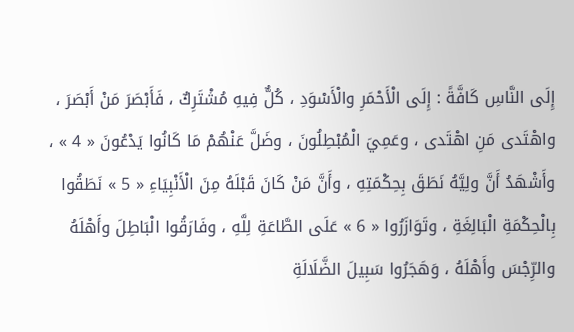إِلَى النَّاسِ كَافَّةً : إِلَى الْأَحْمَرِ والْأَسْوَدِ ، كُلٌّ فِيهِ مُشْتَرِكٌ ، فَأَبْصَرَ مَنْ أَبْصَرَ ، واهْتَدى مَنِ اهْتَدى ، وعَمِيَ الْمُبْطِلُونَ ، وضَلَّ عَنْهُمْ مَا كَانُوا يَدْعُونَ « 4 » ، وأَشْهَدُ أَنَّ ولِيَّهُ نَطَقَ بِحِكْمَتِهِ ، وأَنَّ مَنْ كَانَ قَبْلَهُ مِنَ الْأَنْبِيَاءِ « 5 » نَطَقُوا بِالْحِكْمَةِ الْبَالِغَةِ ، وتَوَازَرُوا « 6 » عَلَى الطَّاعَةِ لِلَّهِ ، وفَارَقُوا الْبَاطِلَ وأَهْلَهُ والرِّجْسَ وأَهْلَهُ ، وَهَجَرُوا سَبِيلَ الضَّلَالَةِ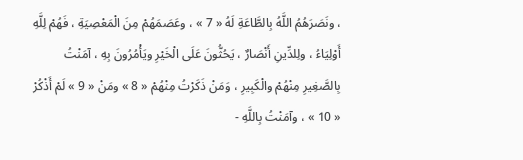، ونَصَرَهُمُ اللَّهُ بِالطَّاعَةِ لَهُ « 7 » ، وعَصَمَهُمْ مِنَ الْمَعْصِيَةِ ، فَهُمْ لِلَّهِ أَوْلِيَاءُ ، ولِلدِّينِ أَنْصَارٌ ، يَحُثُّونَ عَلَى الْخَيْرِ ويَأْمُرُونَ بِهِ ، آمَنْتُ بِالصَّغِيرِ مِنْهُمْ والْكَبِيرِ ، وَمَنْ ذَكَرْتُ مِنْهُمْ « 8 » ومَنْ « 9 » لَمْ أَذْكُرْ « 10 » ، وآمَنْتُ بِاللَّهِ -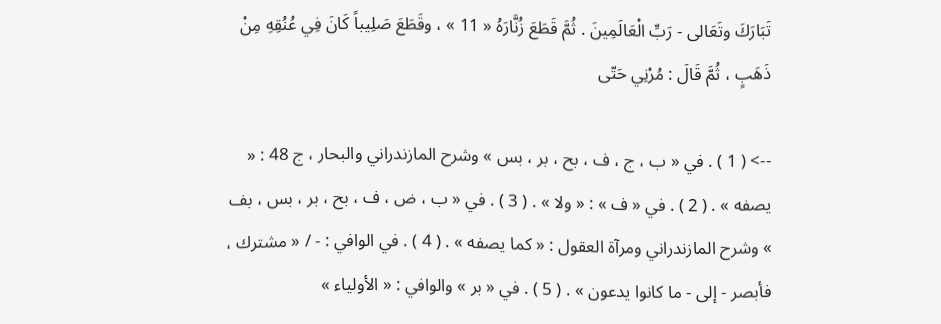تَبَارَكَ وتَعَالى - رَبِّ الْعَالَمِينَ . ثُمَّ قَطَعَ زُنَّارَهُ « 11 » ، وقَطَعَ صَلِيباً كَانَ فِي عُنُقِهِ مِنْ ذَهَبٍ ، ثُمَّ قَالَ : مُرْنِي حَتّى

--> ( 1 ) . في « ب ، ج ، ف ، بح ، بر ، بس » وشرح المازندراني والبحار ، ج 48 : « يصفه » . ( 2 ) . في « ف » : « ولا » . ( 3 ) . في « ب ، ض ، ف ، بح ، بر ، بس ، بف » وشرح المازندراني ومرآة العقول : « كما يصفه » . ( 4 ) . في الوافي : - / « مشترك ، فأبصر - إلى - ما كانوا يدعون » . ( 5 ) . في « بر » والوافي : « الأولياء »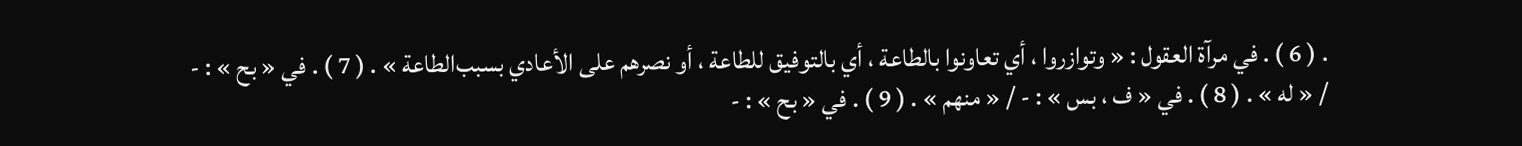. ( 6 ) . في مرآة العقول : « وتوازروا ، أي تعاونوا بالطاعة ، أي بالتوفيق للطاعة ، أو نصرهم على الأعادي بسبب‌الطاعة » . ( 7 ) . في « بح » : - / « له » . ( 8 ) . في « ف ، بس » : - / « منهم » . ( 9 ) . في « بح » : -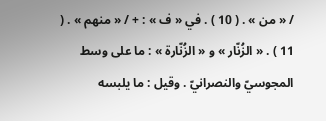/ « من » . ( 10 ) . في « ف » : + / « منهم » . ( 11 ) . « الزُنّار » و « الزُنّارة » : ما على وسط المجوسيّ والنصرانيّ . وقيل : ما يلبسه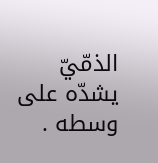الذمّيّ يشدّه على وسطه .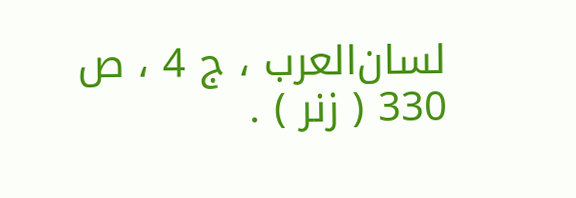لسان‌العرب ، ج 4 ، ص 330 ( زنر ) .